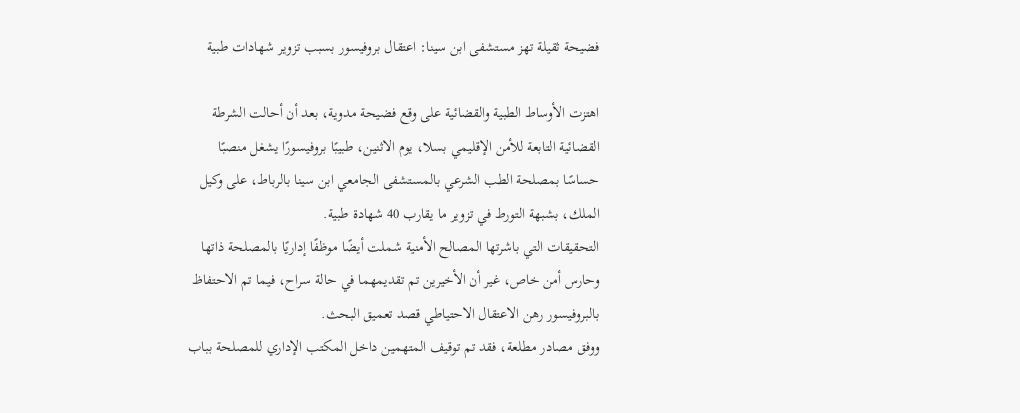فضيحة ثقيلة تهز مستشفى ابن سينا: اعتقال بروفيسور بسبب تزوير شهادات طبية

اهتزت الأوساط الطبية والقضائية على وقع فضيحة مدوية، بعد أن أحالت الشرطة القضائية التابعة للأمن الإقليمي بسلا، يوم الاثنين، طبيبًا بروفيسورًا يشغل منصبًا حساسًا بمصلحة الطب الشرعي بالمستشفى الجامعي ابن سينا بالرباط، على وكيل الملك، بشبهة التورط في تزوير ما يقارب 40 شهادة طبية.
التحقيقات التي باشرتها المصالح الأمنية شملت أيضًا موظفًا إداريًا بالمصلحة ذاتها وحارس أمن خاص، غير أن الأخيرين تم تقديمهما في حالة سراح، فيما تم الاحتفاظ بالبروفيسور رهن الاعتقال الاحتياطي قصد تعميق البحث.
ووفق مصادر مطلعة، فقد تم توقيف المتهمين داخل المكتب الإداري للمصلحة بباب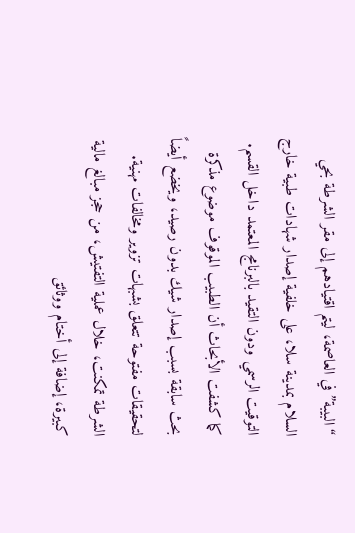“البيبة” في العاصمة، ليتم اقتيادهم إلى مقر الشرطة بحي السلام بمدينة سلا، على خلفية إصدار شهادات طبية خارج التوقيت الرسمي ودون التقيد بالبرنامج المعتمد داخل القسم.
كما كشفت الأبحاث أن الطبيب الموقوف موضوع مذكرة بحث سابقة بسبب إصدار شيك بدون رصيد، ويخضع أيضاً لتحقيقات مفتوحة تتعلق بشبهات تزوير ومخالفات مهنية.
الشرطة تمكنت، خلال عملية التفتيش، من حجز مبالغ مالية كبيرة، إضافة إلى أختام ووثائق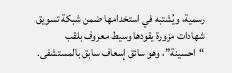رسمية، ويُشتبه في استخدامها ضمن شبكة تسويق شهادات مزورة يقودها وسيط معروف بلقب “احسينة”، وهو سائق إسعاف سابق بالمستشفى.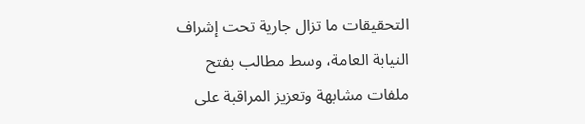التحقيقات ما تزال جارية تحت إشراف النيابة العامة، وسط مطالب بفتح ملفات مشابهة وتعزيز المراقبة على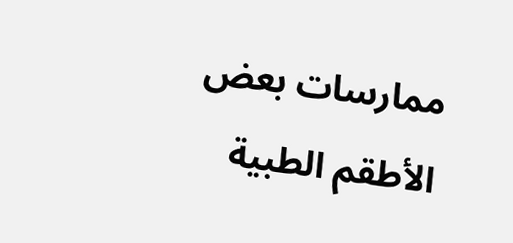ممارسات بعض الأطقم الطبية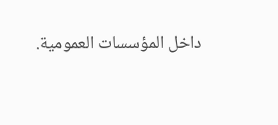داخل المؤسسات العمومية.